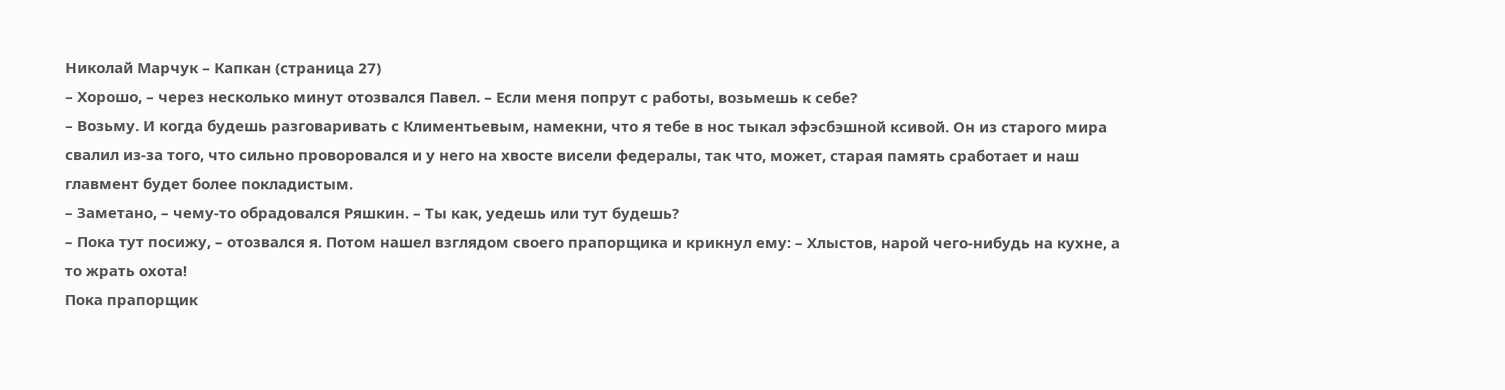Николай Марчук – Капкан (страница 27)
– Хорошо, – через несколько минут отозвался Павел. – Если меня попрут с работы, возьмешь к себе?
– Возьму. И когда будешь разговаривать с Климентьевым, намекни, что я тебе в нос тыкал эфэсбэшной ксивой. Он из старого мира свалил из-за того, что сильно проворовался и у него на хвосте висели федералы, так что, может, старая память сработает и наш главмент будет более покладистым.
– Заметано, – чему-то обрадовался Ряшкин. – Ты как, уедешь или тут будешь?
– Пока тут посижу, – отозвался я. Потом нашел взглядом своего прапорщика и крикнул ему: – Хлыстов, нарой чего-нибудь на кухне, а то жрать охота!
Пока прапорщик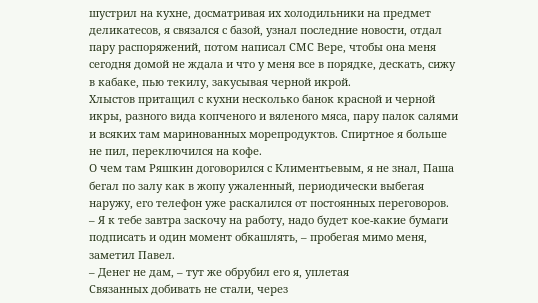шустрил на кухне, досматривая их холодильники на предмет деликатесов, я связался с базой, узнал последние новости, отдал пару распоряжений, потом написал СМС Вере, чтобы она меня сегодня домой не ждала и что у меня все в порядке, дескать, сижу в кабаке, пью текилу, закусывая черной икрой.
Хлыстов притащил с кухни несколько банок красной и черной икры, разного вида копченого и вяленого мяса, пару палок салями и всяких там маринованных морепродуктов. Спиртное я больше не пил, переключился на кофе.
О чем там Ряшкин договорился с Климентьевым, я не знал, Паша бегал по залу как в жопу ужаленный, периодически выбегая наружу, его телефон уже раскалился от постоянных переговоров.
– Я к тебе завтра заскочу на работу, надо будет кое-какие бумаги подписать и один момент обкашлять, – пробегая мимо меня, заметил Павел.
– Денег не дам, – тут же обрубил его я, уплетая
Связанных добивать не стали, через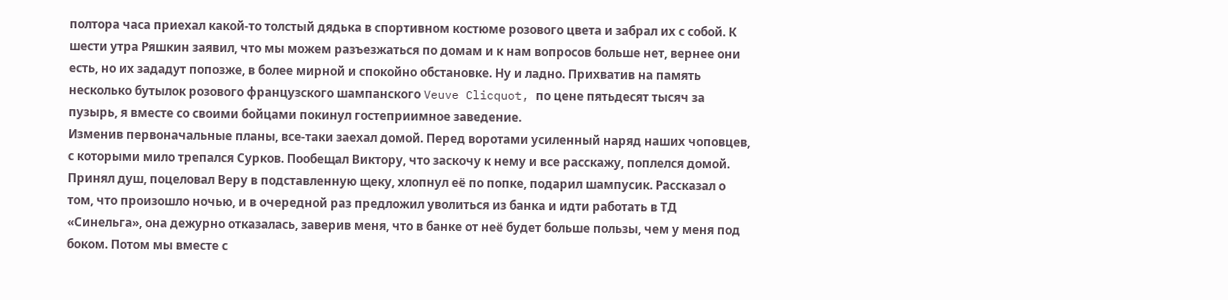полтора часа приехал какой-то толстый дядька в спортивном костюме розового цвета и забрал их с собой. К шести утра Ряшкин заявил, что мы можем разъезжаться по домам и к нам вопросов больше нет, вернее они есть, но их зададут попозже, в более мирной и спокойно обстановке. Ну и ладно. Прихватив на память несколько бутылок розового французского шампанского Veuve Clicquot, по цене пятьдесят тысяч за пузырь, я вместе со своими бойцами покинул гостеприимное заведение.
Изменив первоначальные планы, все-таки заехал домой. Перед воротами усиленный наряд наших чоповцев, с которыми мило трепался Сурков. Пообещал Виктору, что заскочу к нему и все расскажу, поплелся домой.
Принял душ, поцеловал Веру в подставленную щеку, хлопнул её по попке, подарил шампусик. Рассказал о том, что произошло ночью, и в очередной раз предложил уволиться из банка и идти работать в ТД «Синельга», она дежурно отказалась, заверив меня, что в банке от неё будет больше пользы, чем у меня под боком. Потом мы вместе с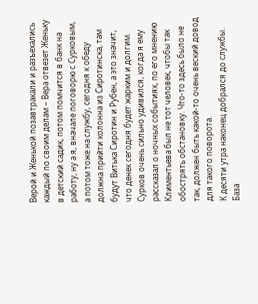Верой и Женькой позавтракали и разъехались каждый по своим делам – Вера отвезет Женьку в детский садик, потом помчится в банк на работу, ну а я, вначале поговорю с Сурковым, а потом тоже на службу, сегодня к обеду должна прийти колонна из Сиротинска, там будут Витька Сиротин и Рубен, а это значит, что денек сегодня будет жарким и долгим.
Сурков очень сильно удивился, когда я ему рассказал о ночных событиях, по его мнению Климентьева был не тот человек, чтобы так обострять обстановку. Что-то здесь было не так, должен быть какой-то очень веский довод для такого поворота.
К десяти утра наконец добрался до службы. База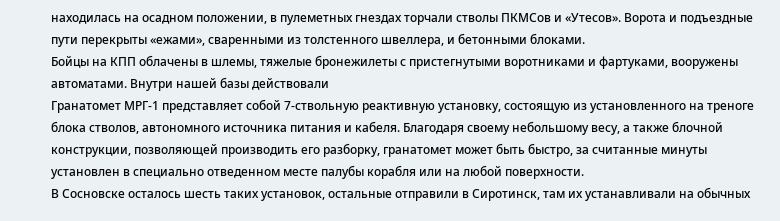находилась на осадном положении, в пулеметных гнездах торчали стволы ПКМСов и «Утесов». Ворота и подъездные пути перекрыты «ежами», сваренными из толстенного швеллера, и бетонными блоками.
Бойцы на КПП облачены в шлемы, тяжелые бронежилеты с пристегнутыми воротниками и фартуками, вооружены автоматами. Внутри нашей базы действовали
Гранатомет МРГ-1 представляет собой 7-ствольную реактивную установку, состоящую из установленного на треноге блока стволов, автономного источника питания и кабеля. Благодаря своему небольшому весу, а также блочной конструкции, позволяющей производить его разборку, гранатомет может быть быстро, за считанные минуты установлен в специально отведенном месте палубы корабля или на любой поверхности.
В Сосновске осталось шесть таких установок, остальные отправили в Сиротинск, там их устанавливали на обычных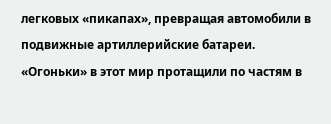легковых «пикапах», превращая автомобили в подвижные артиллерийские батареи.
«Огоньки» в этот мир протащили по частям в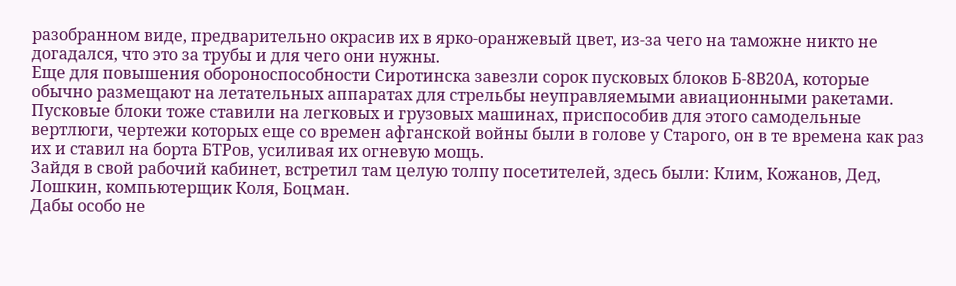разобранном виде, предварительно окрасив их в ярко-оранжевый цвет, из-за чего на таможне никто не догадался, что это за трубы и для чего они нужны.
Еще для повышения обороноспособности Сиротинска завезли сорок пусковых блоков Б-8В20А, которые обычно размещают на летательных аппаратах для стрельбы неуправляемыми авиационными ракетами. Пусковые блоки тоже ставили на легковых и грузовых машинах, приспособив для этого самодельные вертлюги, чертежи которых еще со времен афганской войны были в голове у Старого, он в те времена как раз их и ставил на борта БТРов, усиливая их огневую мощь.
Зайдя в свой рабочий кабинет, встретил там целую толпу посетителей, здесь были: Клим, Кожанов, Дед, Лошкин, компьютерщик Коля, Боцман.
Дабы особо не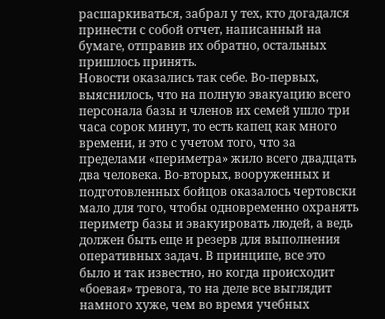расшаркиваться, забрал у тех, кто догадался принести с собой отчет, написанный на бумаге, отправив их обратно, остальных пришлось принять.
Новости оказались так себе. Во-первых, выяснилось, что на полную эвакуацию всего персонала базы и членов их семей ушло три часа сорок минут, то есть капец как много времени, и это с учетом того, что за пределами «периметра» жило всего двадцать два человека. Во-вторых, вооруженных и подготовленных бойцов оказалось чертовски мало для того, чтобы одновременно охранять периметр базы и эвакуировать людей, а ведь должен быть еще и резерв для выполнения оперативных задач. В принципе, все это было и так известно, но когда происходит «боевая» тревога, то на деле все выглядит намного хуже, чем во время учебных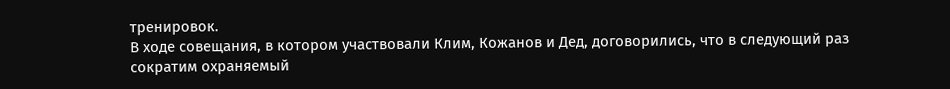тренировок.
В ходе совещания, в котором участвовали Клим, Кожанов и Дед, договорились, что в следующий раз сократим охраняемый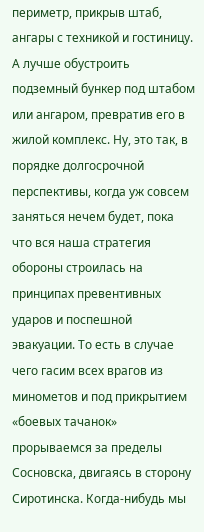периметр, прикрыв штаб, ангары с техникой и гостиницу. А лучше обустроить подземный бункер под штабом или ангаром, превратив его в жилой комплекс. Ну, это так, в порядке долгосрочной перспективы, когда уж совсем заняться нечем будет, пока что вся наша стратегия обороны строилась на принципах превентивных ударов и поспешной эвакуации. То есть в случае чего гасим всех врагов из минометов и под прикрытием «боевых тачанок» прорываемся за пределы Сосновска, двигаясь в сторону Сиротинска. Когда-нибудь мы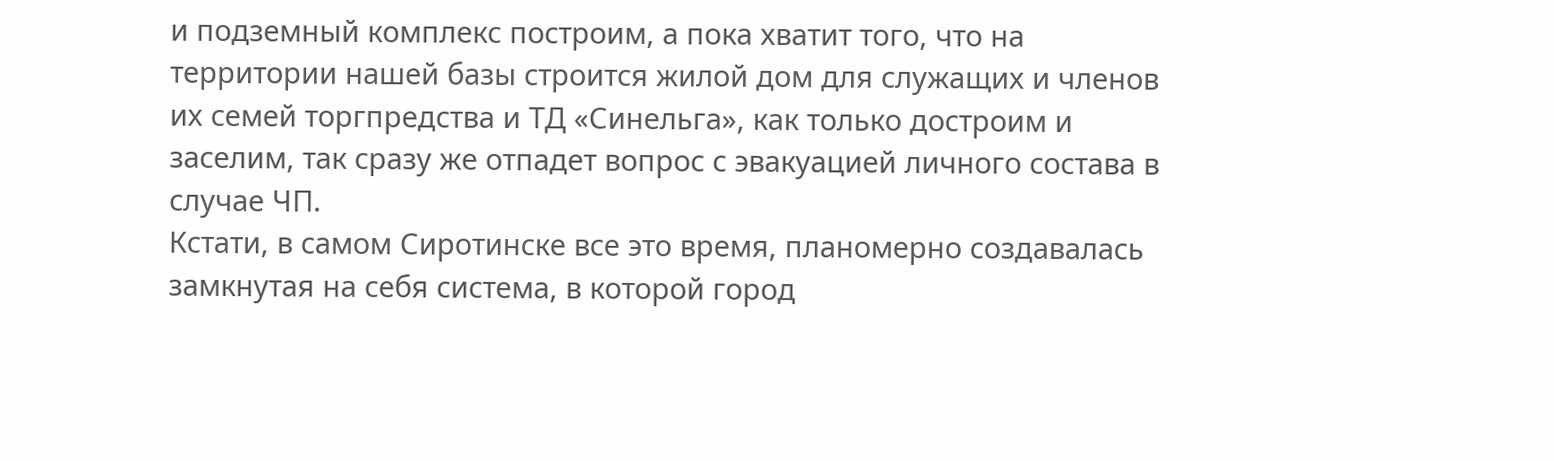и подземный комплекс построим, а пока хватит того, что на территории нашей базы строится жилой дом для служащих и членов их семей торгпредства и ТД «Синельга», как только достроим и заселим, так сразу же отпадет вопрос с эвакуацией личного состава в случае ЧП.
Кстати, в самом Сиротинске все это время, планомерно создавалась замкнутая на себя система, в которой город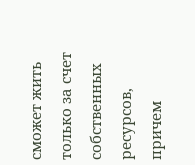сможет жить только за счет собственных ресурсов, причем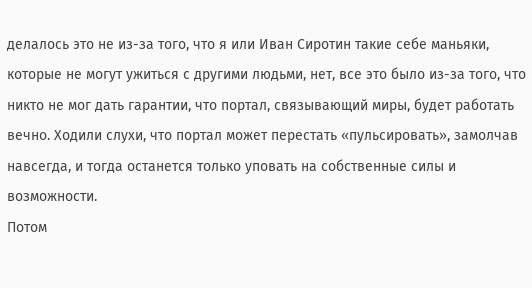делалось это не из-за того, что я или Иван Сиротин такие себе маньяки, которые не могут ужиться с другими людьми, нет, все это было из-за того, что никто не мог дать гарантии, что портал, связывающий миры, будет работать вечно. Ходили слухи, что портал может перестать «пульсировать», замолчав навсегда, и тогда останется только уповать на собственные силы и возможности.
Потом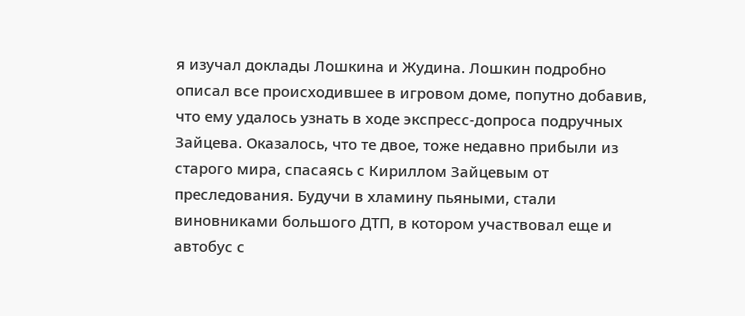я изучал доклады Лошкина и Жудина. Лошкин подробно описал все происходившее в игровом доме, попутно добавив, что ему удалось узнать в ходе экспресс-допроса подручных Зайцева. Оказалось, что те двое, тоже недавно прибыли из старого мира, спасаясь с Кириллом Зайцевым от преследования. Будучи в хламину пьяными, стали виновниками большого ДТП, в котором участвовал еще и автобус с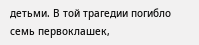детьми. В той трагедии погибло семь первоклашек,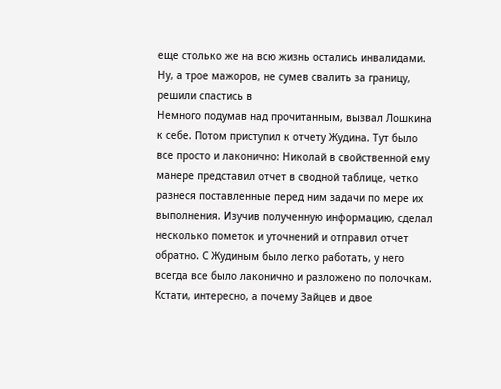еще столько же на всю жизнь остались инвалидами. Ну, а трое мажоров, не сумев свалить за границу, решили спастись в
Немного подумав над прочитанным, вызвал Лошкина к себе. Потом приступил к отчету Жудина. Тут было все просто и лаконично: Николай в свойственной ему манере представил отчет в сводной таблице, четко разнеся поставленные перед ним задачи по мере их выполнения. Изучив полученную информацию, сделал несколько пометок и уточнений и отправил отчет обратно. С Жудиным было легко работать, у него всегда все было лаконично и разложено по полочкам. Кстати, интересно, а почему Зайцев и двое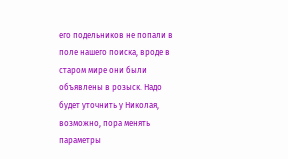его подельников не попали в поле нашего поиска, вроде в старом мире они были объявлены в розыск. Надо будет уточнить у Николая, возможно, пора менять параметры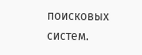поисковых систем.